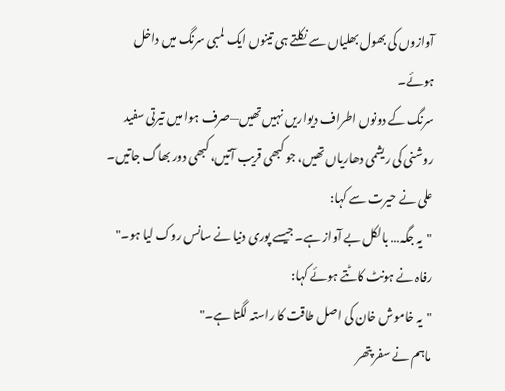آوازوں کی بھول بھلیاں سے نکلتے ہی تینوں ایک لمبی سرنگ میں داخل ہوئے۔
سرنگ کے دونوں اطراف دیواریں نہیں تھیں—صرف ہوا میں تیرتی سفید روشنی کی ریشمی دھاریاں تھیں، جو کبھی قریب آتیں، کبھی دور بھاگ جاتیں۔
علی نے حیرت سے کہا:
"یہ جگہ… بالکل بے آواز ہے۔ جیسے پوری دنیا نے سانس روک لیا ہو۔"
رفاہ نے ہونٹ کاٹتے ہوئے کہا:
"یہ خاموش خان کی اصل طاقت کا راستہ لگتا ہے۔"
ماہم نے سفر پتھر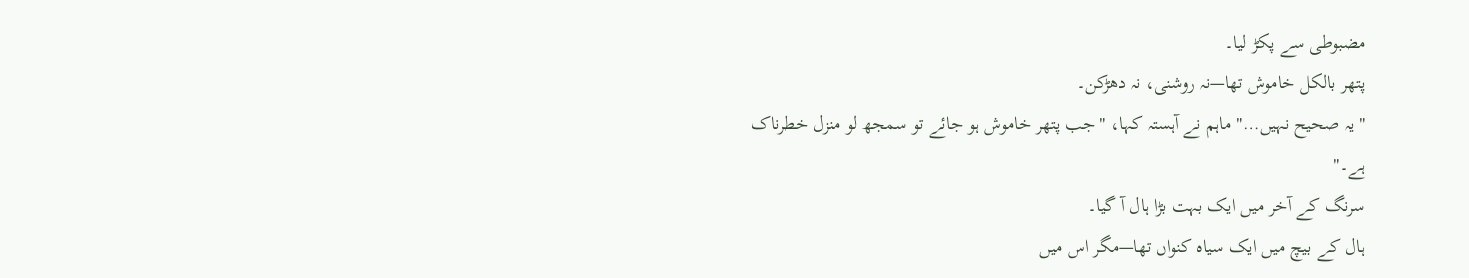مضبوطی سے پکڑ لیا۔
پتھر بالکل خاموش تھا—نہ روشنی، نہ دھڑکن۔
"یہ صحیح نہیں…" ماہم نے آہستہ کہا، "جب پتھر خاموش ہو جائے تو سمجھ لو منزل خطرناک ہے۔"
سرنگ کے آخر میں ایک بہت بڑا ہال آ گیا۔
ہال کے بیچ میں ایک سیاہ کنواں تھا—مگر اس میں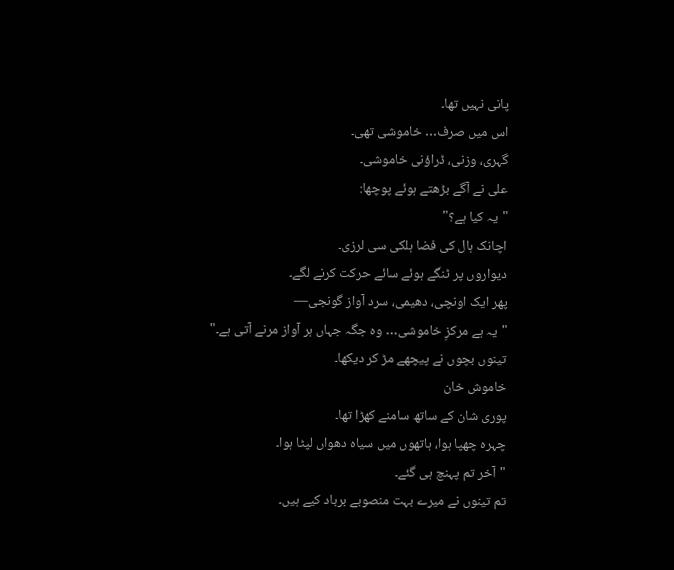پانی نہیں تھا۔
اس میں صرف… خاموشی تھی۔
گہری، وزنی، ڈراؤنی خاموشی۔
علی نے آگے بڑھتے ہوئے پوچھا:
"یہ کیا ہے؟"
اچانک ہال کی فضا ہلکی سی لرزی۔
دیواروں پر ٹنگے ہوئے سائے حرکت کرنے لگے۔
پھر ایک اونچی، دھیمی، سرد آواز گونجی—
"یہ ہے مرکزِ خاموشی… وہ جگہ جہاں ہر آواز مرنے آتی ہے۔"
تینوں بچوں نے پیچھے مڑ کر دیکھا۔
خاموش خان
پوری شان کے ساتھ سامنے کھڑا تھا۔
چہرہ چھپا ہوا، ہاتھوں میں سیاہ دھواں لپٹا ہوا۔
"آخر تم پہنچ ہی گئے۔
تم تینوں نے میرے بہت منصوبے برباد کیے ہیں۔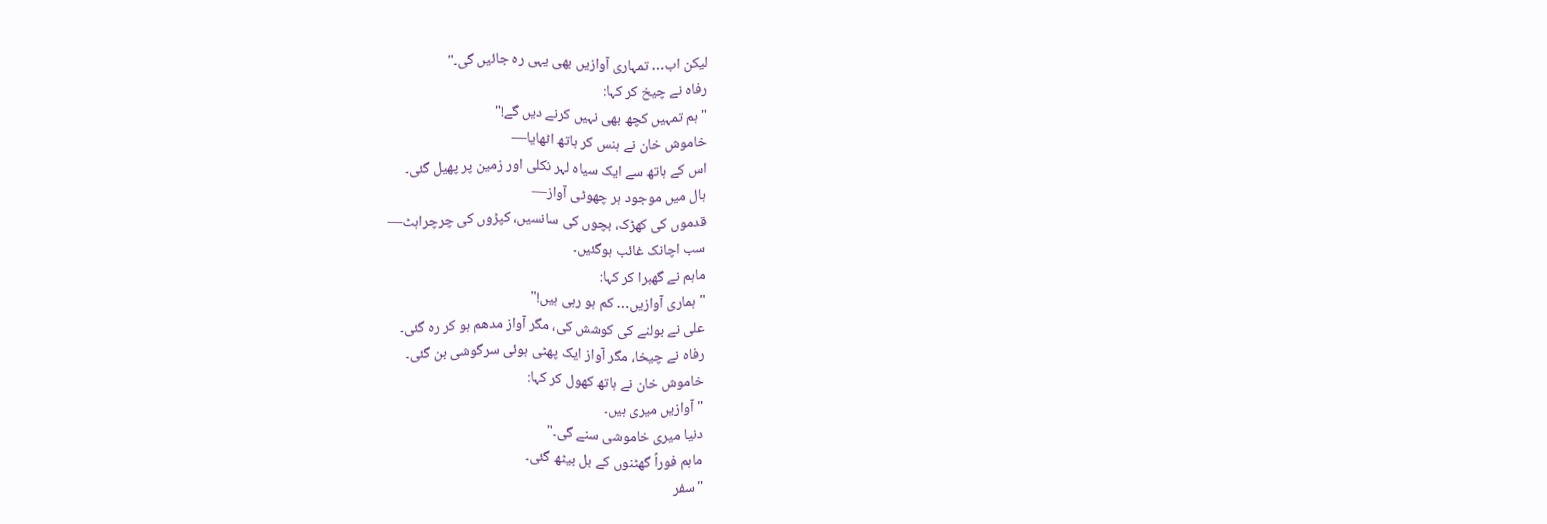لیکن اب… تمہاری آوازیں بھی یہی رہ جائیں گی۔"
رفاہ نے چیخ کر کہا:
"ہم تمہیں کچھ بھی نہیں کرنے دیں گے!"
خاموش خان نے ہنس کر ہاتھ اٹھایا—
اس کے ہاتھ سے ایک سیاہ لہر نکلی اور زمین پر پھیل گئی۔
ہال میں موجود ہر چھوٹی آواز—
قدموں کی کھڑک، بچوں کی سانسیں، کپڑوں کی چرچراہٹ—
سب اچانک غائب ہوگئیں۔
ماہم نے گھبرا کر کہا:
"ہماری آوازیں… کم ہو رہی ہیں!"
علی نے بولنے کی کوشش کی، مگر آواز مدھم ہو کر رہ گئی۔
رفاہ نے چیخا، مگر آواز ایک پھٹی ہوئی سرگوشی بن گئی۔
خاموش خان نے ہاتھ کھول کر کہا:
"آوازیں میری ہیں۔
دنیا میری خاموشی سنے گی۔"
ماہم فوراً گھٹنوں کے بل بیٹھ گئی۔
"سفر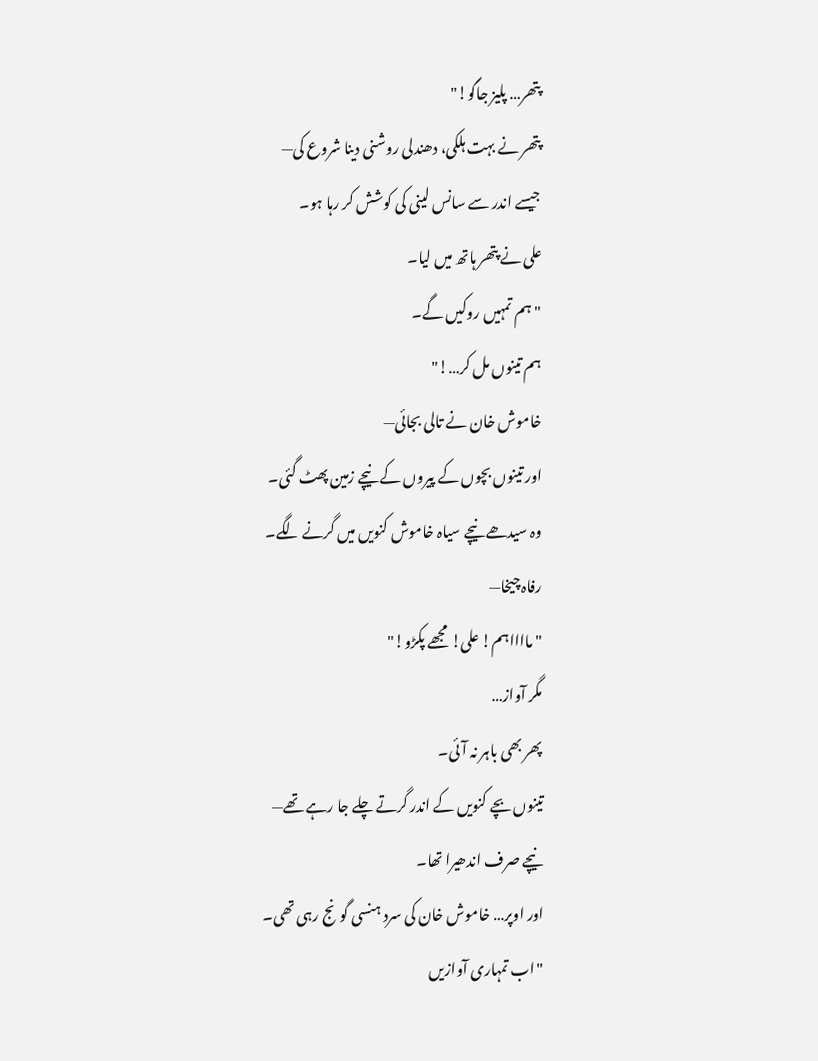پتھر… پلیز جاگو!"
پتھر نے بہت ہلکی، دھندلی روشنی دینا شروع کی—
جیسے اندر سے سانس لینی کی کوشش کر رہا ہو۔
علی نے پتھر ہاتھ میں لیا۔
"ہم تمہیں روکیں گے۔
ہم تینوں مل کر…!"
خاموش خان نے تالی بجائی—
اور تینوں بچوں کے پیروں کے نیچے زمین پھٹ گئی۔
وہ سیدھے نیچے سیاہ خاموش کنویں میں گرنے لگے۔
رفاہ چیخا—
"مااااہم! علی! مجھے پکڑو!"
مگر آواز…
پھر بھی باہر نہ آئی۔
تینوں بچے کنویں کے اندر گرتے چلے جا رہے تھے—
نیچے صرف اندھیرا تھا۔
اور اوپر… خاموش خان کی سرد ہنسی گونج رہی تھی۔
"اب تمہاری آوازیں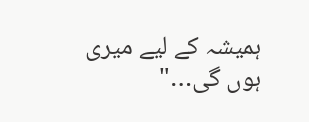ہمیشہ کے لیے میری ہوں گی…"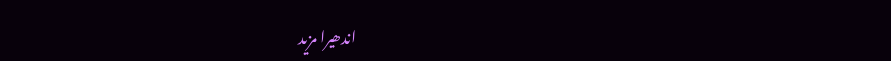اندھیرا مزید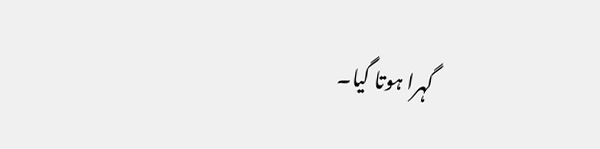گہرا ہوتا گیا۔